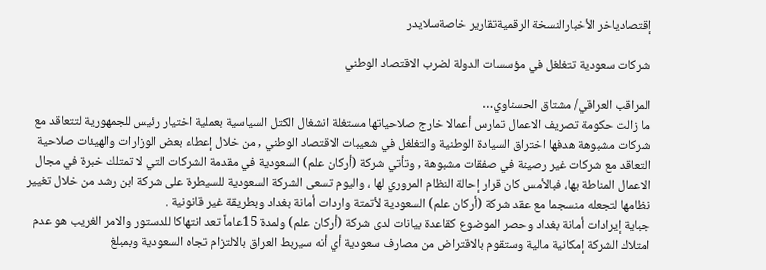إقتصادياخر الأخبارالنسخة الرقميةتقارير خاصةسلايدر

شركات سعودية تتغلغل في مؤسسات الدولة لضرب الاقتصاد الوطني

المراقب العراقي/ مشتاق الحسناوي…
ما زالت حكومة تصريف الاعمال تمارس أعمالا خارج صلاحياتها مستغلة انشغال الكتل السياسية بعملية اختيار رئيس للجمهورية لتتعاقد مع شركات مشبوهة هدفها اختراق السيادة الوطنية والتغلغل في شعيبات الاقتصاد الوطني , من خلال إعطاء بعض الوزارات والهيئات صلاحية التعاقد مع شركات غير رصينة في صفقات مشبوهة , وتأتي شركة (أركان علم) السعودية في مقدمة الشركات التي لا تمتلك خبرة في مجال الاعمال المناطة بها، فبالأمس كان قرار إحالة النظام المروري لها ، واليوم تسعى الشركة السعودية للسيطرة على شركة ابن رشد من خلال تغيير نظامها لتجعله منسجما مع عقد شركة (أركان علم) السعودية لأتمتة واردات أمانة بغداد وبطريقة غير قانونية .
جباية إيرادات أمانة بغداد وحصر الموضوع كقاعدة بيانات لدى شركة (أركان علم) ولمدة 15عاماً تعد انتهاكا للدستور والامر الغريب هو عدم امتلاك الشركة إمكانية مالية وستقوم بالاقتراض من مصارف سعودية أي أنه سيربط العراق بالالتزام تجاه السعودية وبمبلغ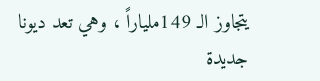يتجاوز الـ 149ملياراً ، وهي تعد ديونا جديدة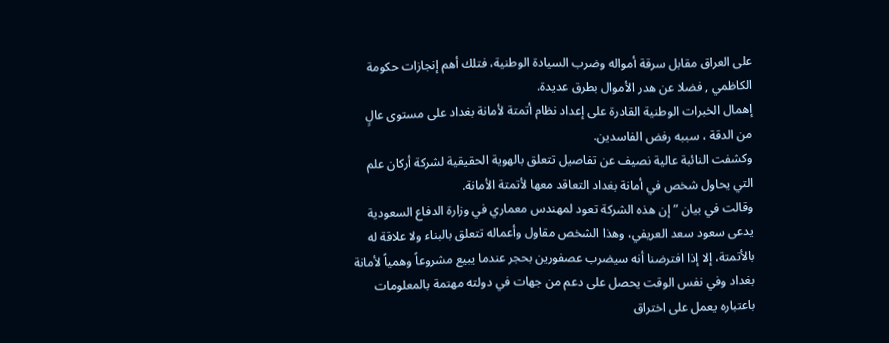على العراق مقابل سرقة أمواله وضرب السيادة الوطنية، فتلك أهم إنجازات حكومة الكاظمي , فضلا عن هدر الأموال بطرق عديدة.
إهمال الخبرات الوطنية القادرة على إعداد نظام أتمتة لأمانة بغداد على مستوى عالٍ من الدقة ، سببه رفض الفاسدين.
وكشفت النائبة عالية نصيف عن تفاصيل تتعلق بالهوية الحقيقية لشركة أركان علم التي يحاول شخص في أمانة بغداد التعاقد معها لأتمتة الأمانة.
وقالت في بيان ” إن هذه الشركة تعود لمهندس معماري في وزارة الدفاع السعودية يدعى سعود سعد العريفي، وهذا الشخص مقاول وأعماله تتعلق بالبناء ولا علاقة له بالأتمتة، إلا إذا افترضنا أنه سيضرب عصفورين بحجر عندما يبيع مشروعاً وهمياً لأمانة بغداد وفي نفس الوقت يحصل على دعم من جهات في دولته مهتمة بالمعلومات باعتباره يعمل على اختراق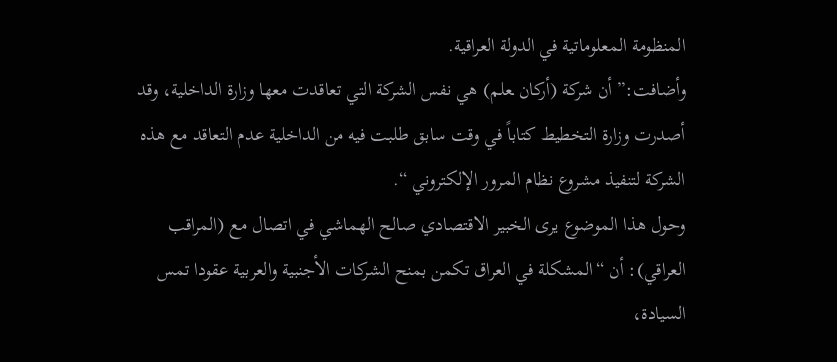المنظومة المعلوماتية في الدولة العراقية.
وأضافت:” أن شركة (أركان ـعلم) هي نفس الشركة التي تعاقدت معها وزارة الداخلية، وقد أصدرت وزارة التخطيط كتاباً في وقت سابق طلبت فيه من الداخلية عدم التعاقد مع هذه الشركة لتنفيذ مشروع نظام المرور الإلكتروني “.
وحول هذا الموضوع يرى الخبير الاقتصادي صالح الهماشي في اتصال مع (المراقب العراقي): أن “المشكلة في العراق تكمن بمنح الشركات الأجنبية والعربية عقودا تمس السيادة،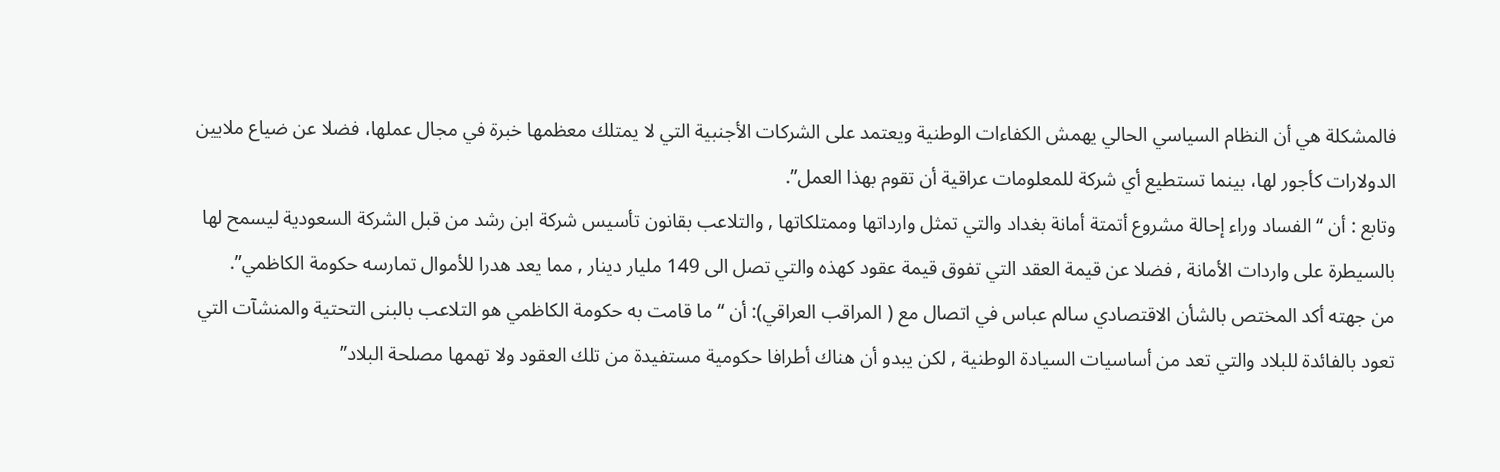فالمشكلة هي أن النظام السياسي الحالي يهمش الكفاءات الوطنية ويعتمد على الشركات الأجنبية التي لا يمتلك معظمها خبرة في مجال عملها، فضلا عن ضياع ملايين الدولارات كأجور لها، بينما تستطيع أي شركة للمعلومات عراقية أن تقوم بهذا العمل”.
وتابع : أن “الفساد وراء إحالة مشروع أتمتة أمانة بغداد والتي تمثل وارداتها وممتلكاتها , والتلاعب بقانون تأسيس شركة ابن رشد من قبل الشركة السعودية ليسمح لها بالسيطرة على واردات الأمانة , فضلا عن قيمة العقد التي تفوق قيمة عقود كهذه والتي تصل الى 149 مليار دينار , مما يعد هدرا للأموال تمارسه حكومة الكاظمي”.
من جهته أكد المختص بالشأن الاقتصادي سالم عباس في اتصال مع ( المراقب العراقي): أن “ما قامت به حكومة الكاظمي هو التلاعب بالبنى التحتية والمنشآت التي تعود بالفائدة للبلاد والتي تعد من أساسيات السيادة الوطنية , لكن يبدو أن هناك أطرافا حكومية مستفيدة من تلك العقود ولا تهمها مصلحة البلاد”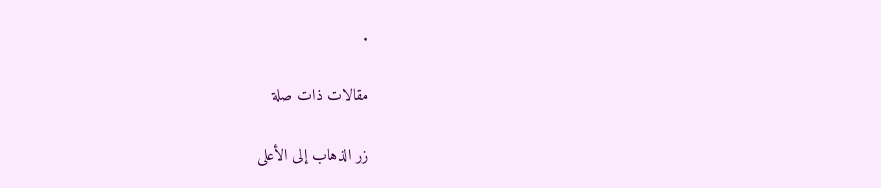.

مقالات ذات صلة

زر الذهاب إلى الأعلى